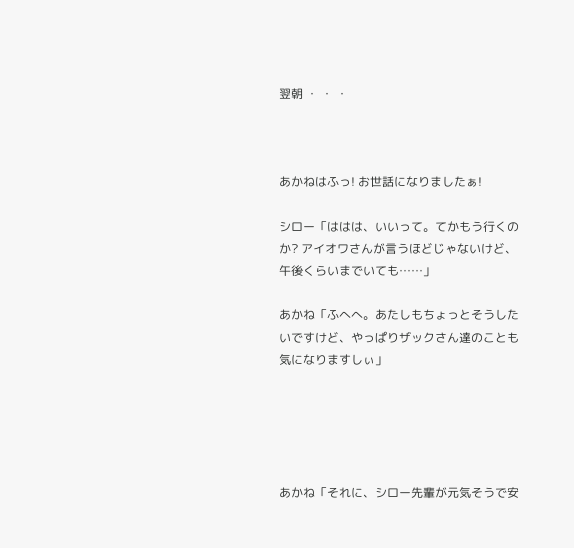翌朝 ・ ・ ・



あかねはふっ! お世話になりましたぁ!

シロー「ははは、いいって。てかもう行くのか? アイオワさんが言うほどじゃないけど、午後くらいまでいても……」

あかね「ふへへ。あたしもちょっとそうしたいですけど、やっぱりザックさん達のことも気になりますしぃ」





あかね「それに、シロー先輩が元気そうで安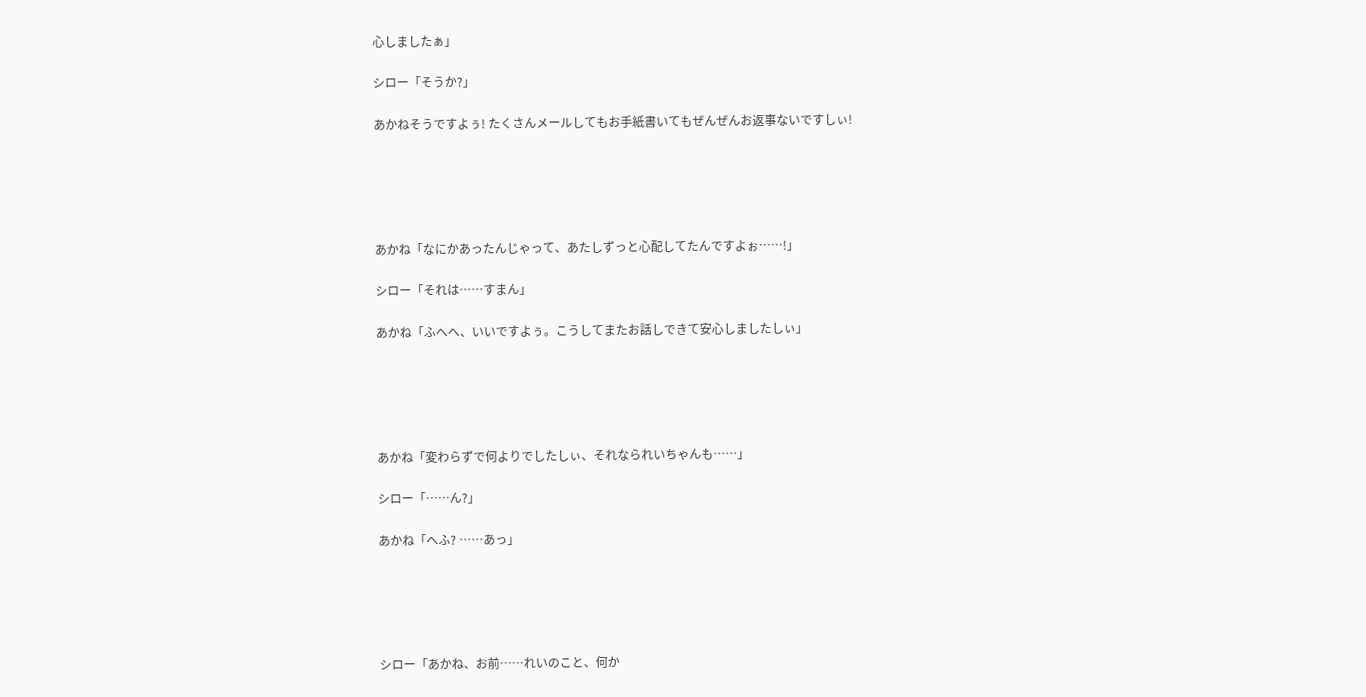心しましたぁ」

シロー「そうか?」

あかねそうですよぅ! たくさんメールしてもお手紙書いてもぜんぜんお返事ないですしぃ!





あかね「なにかあったんじゃって、あたしずっと心配してたんですよぉ……!」

シロー「それは……すまん」

あかね「ふへへ、いいですよぅ。こうしてまたお話しできて安心しましたしぃ」





あかね「変わらずで何よりでしたしぃ、それなられいちゃんも……」

シロー「……ん?」

あかね「へふ? ……あっ」





シロー「あかね、お前……れいのこと、何か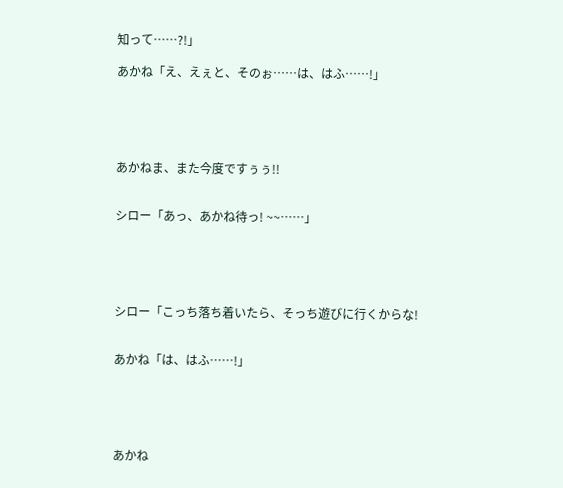知って……?!」

あかね「え、えぇと、そのぉ……は、はふ……!」





あかねま、また今度ですぅぅ!!


シロー「あっ、あかね待っ! ~~……」





シロー「こっち落ち着いたら、そっち遊びに行くからな!


あかね「は、はふ……!」





あかね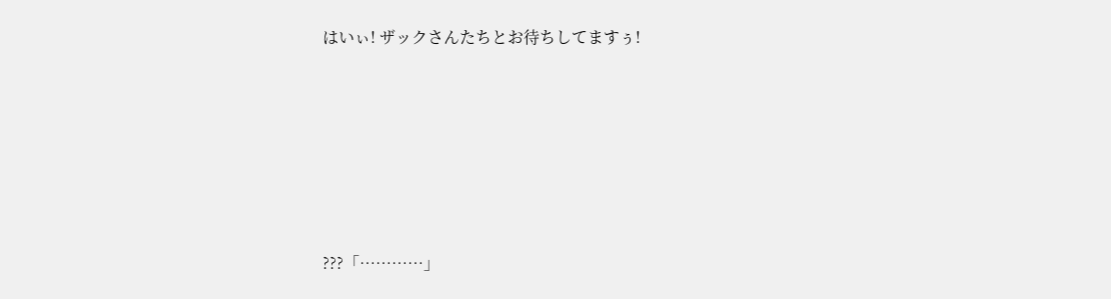はいぃ! ザックさんたちとお待ちしてますぅ!






???「…………」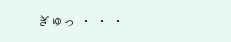ぎゅっ ・ ・ ・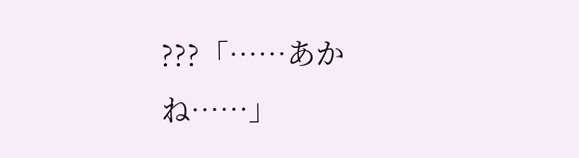???「……あかね……」